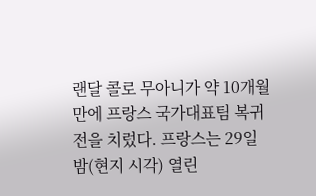랜달 콜로 무아니가 약 10개월 만에 프랑스 국가대표팀 복귀전을 치렀다. 프랑스는 29일 밤(현지 시각) 열린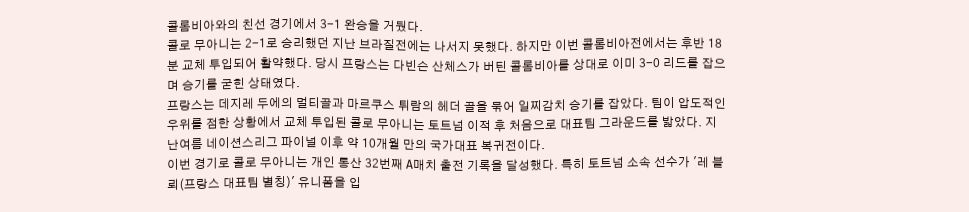콜롬비아와의 친선 경기에서 3-1 완승을 거뒀다.
콜로 무아니는 2-1로 승리했던 지난 브라질전에는 나서지 못했다. 하지만 이번 콜롬비아전에서는 후반 18분 교체 투입되어 활약했다. 당시 프랑스는 다빈슨 산체스가 버틴 콜롬비아를 상대로 이미 3-0 리드를 잡으며 승기를 굳힌 상태였다.
프랑스는 데지레 두에의 멀티골과 마르쿠스 튀람의 헤더 골을 묶어 일찌감치 승기를 잡았다. 팀이 압도적인 우위를 점한 상황에서 교체 투입된 콜로 무아니는 토트넘 이적 후 처음으로 대표팀 그라운드를 밟았다. 지난여름 네이션스리그 파이널 이후 약 10개월 만의 국가대표 복귀전이다.
이번 경기로 콜로 무아니는 개인 통산 32번째 A매치 출전 기록을 달성했다. 특히 토트넘 소속 선수가 '레 블뢰(프랑스 대표팀 별칭)' 유니폼을 입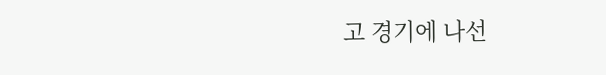고 경기에 나선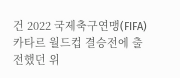건 2022 국제축구연맹(FIFA) 카타르 월드컵 결승전에 출전했던 위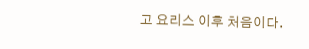고 요리스 이후 처음이다.